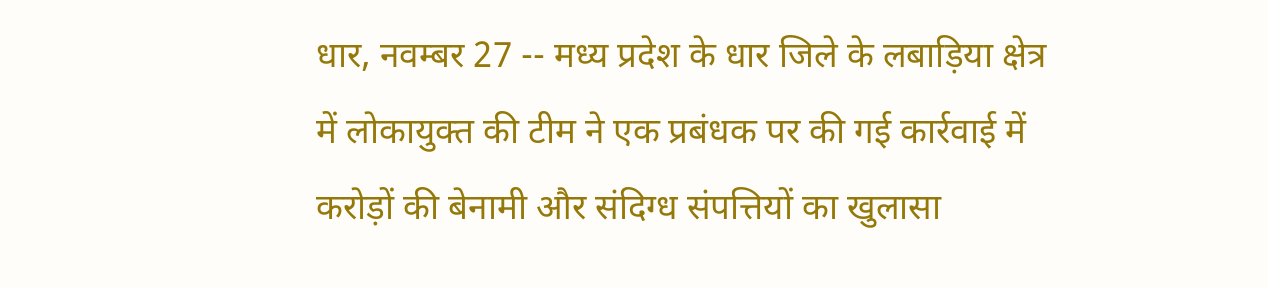धार, नवम्बर 27 -- मध्य प्रदेश के धार जिले के लबाड़िया क्षेत्र में लोकायुक्त की टीम ने एक प्रबंधक पर की गई कार्रवाई में करोड़ों की बेनामी और संदिग्ध संपत्तियों का खुलासा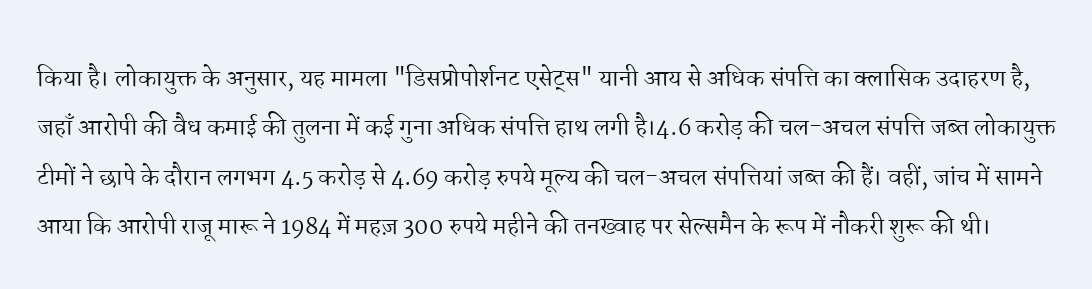किया है। लोकायुक्त के अनुसार, यह मामला "डिसप्रोपोर्शनट एसेट्स" यानी आय से अधिक संपत्ति का क्लासिक उदाहरण है, जहाँ आरोपी की वैध कमाई की तुलना में कई गुना अधिक संपत्ति हाथ लगी है।4.6 करोड़ की चल-अचल संपत्ति जब्त लोकायुक्त टीमों ने छापे के दौरान लगभग 4.5 करोड़ से 4.69 करोड़ रुपये मूल्य की चल-अचल संपत्तियां जब्त की हैं। वहीं, जांच में सामने आया कि आरोपी राजू मारू ने 1984 में महज़ 300 रुपये महीने की तनख्वाह पर सेल्समैन के रूप में नौकरी शुरू की थी।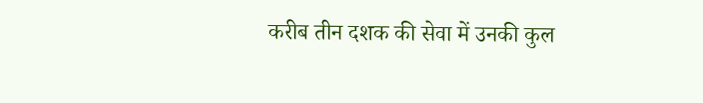करीब तीन दशक की सेवा में उनकी कुल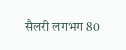सैलरी लगभग 80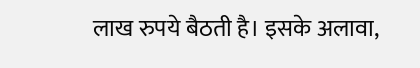लाख रुपये बैठती है। इसके अलावा,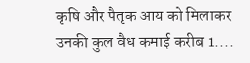कृषि और पैतृक आय को मिलाकर उनकी कुल वैध कमाई करीब 1....